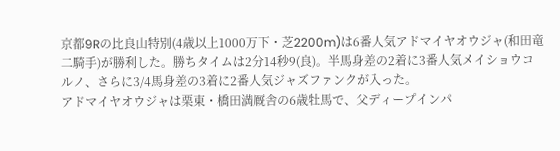京都9Rの比良山特別(4歳以上1000万下・芝2200m)は6番人気アドマイヤオウジャ(和田竜二騎手)が勝利した。勝ちタイムは2分14秒9(良)。半馬身差の2着に3番人気メイショウコルノ、さらに3/4馬身差の3着に2番人気ジャズファンクが入った。
アドマイヤオウジャは栗東・橋田満厩舎の6歳牡馬で、父ディープインパ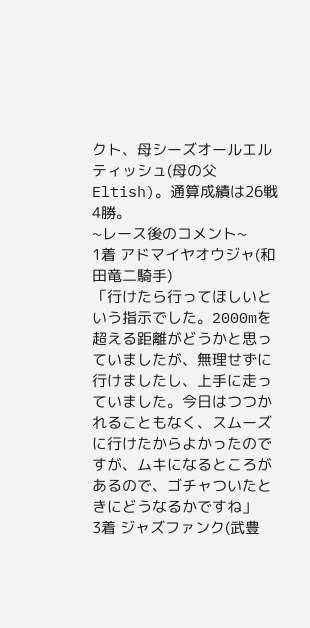クト、母シーズオールエルティッシュ(母の父Eltish)。通算成績は26戦4勝。
~レース後のコメント~
1着 アドマイヤオウジャ(和田竜二騎手)
「行けたら行ってほしいという指示でした。2000mを超える距離がどうかと思っていましたが、無理せずに行けましたし、上手に走っていました。今日はつつかれることもなく、スムーズに行けたからよかったのですが、ムキになるところがあるので、ゴチャついたときにどうなるかですね」
3着 ジャズファンク(武豊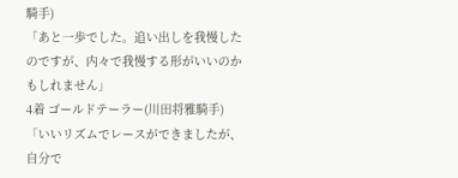騎手)
「あと一歩でした。追い出しを我慢したのですが、内々で我慢する形がいいのかもしれません」
4着 ゴールドテーラー(川田将雅騎手)
「いいリズムでレースができましたが、自分で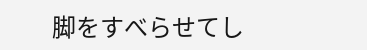脚をすべらせてし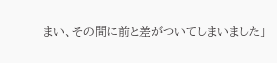まい、その間に前と差がついてしまいました」